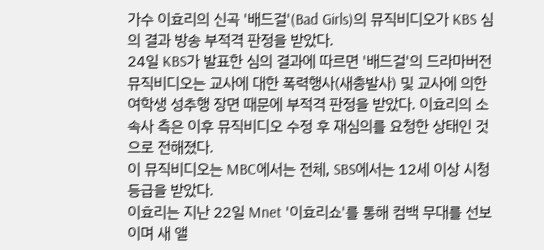가수 이효리의 신곡 '배드걸'(Bad Girls)의 뮤직비디오가 KBS 심의 결과 방송 부적격 판정을 받았다.
24일 KBS가 발표한 심의 결과에 따르면 '배드걸'의 드라마버전 뮤직비디오는 교사에 대한 폭력행사(새총발사) 및 교사에 의한 여학생 성추행 장면 때문에 부적격 판정을 받았다. 이효리의 소속사 측은 이후 뮤직비디오 수정 후 재심의를 요청한 상태인 것으로 전해졌다.
이 뮤직비디오는 MBC에서는 전체, SBS에서는 12세 이상 시청 등급을 받았다.
이효리는 지난 22일 Mnet '이효리쇼'를 통해 컴백 무대를 선보이며 새 앨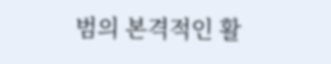범의 본격적인 활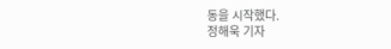동을 시작했다.
정해욱 기자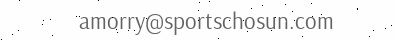amorry@sportschosun.com